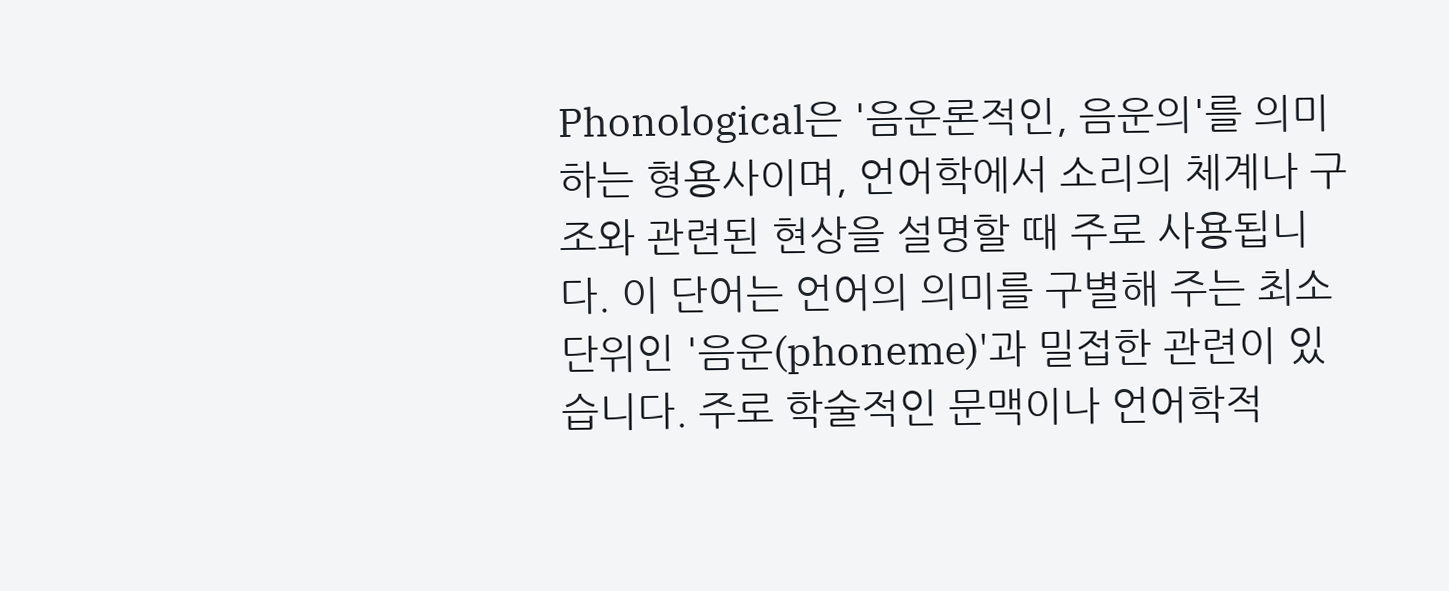Phonological은 '음운론적인, 음운의'를 의미하는 형용사이며, 언어학에서 소리의 체계나 구조와 관련된 현상을 설명할 때 주로 사용됩니다. 이 단어는 언어의 의미를 구별해 주는 최소 단위인 '음운(phoneme)'과 밀접한 관련이 있습니다. 주로 학술적인 문맥이나 언어학적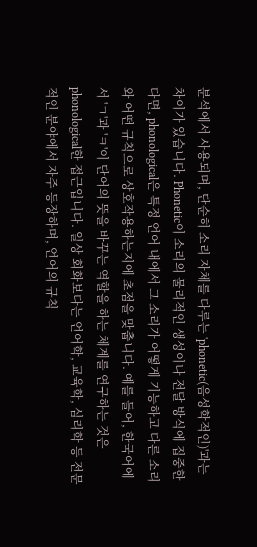분석에서 사용되며, 단순히 소리 자체를 다루는 'phonetic(음성학적인)'과는 차이가 있습니다. Phonetic이 소리의 물리적인 생성이나 전달 방식에 집중한다면, phonological은 특정 언어 내에서 그 소리가 어떻게 기능하고 다른 소리와 어떤 규칙으로 상호작용하는지에 초점을 맞춥니다. 예를 들어, 한국어에서 'ㄱ'과 'ㅋ'이 단어의 뜻을 바꾸는 역할을 하는 체계를 연구하는 것은 phonological한 접근입니다. 일상 회화보다는 언어학, 교육학, 심리학 등 전문적인 분야에서 자주 등장하며, 언어의 규칙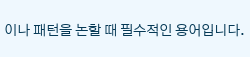이나 패턴을 논할 때 필수적인 용어입니다.